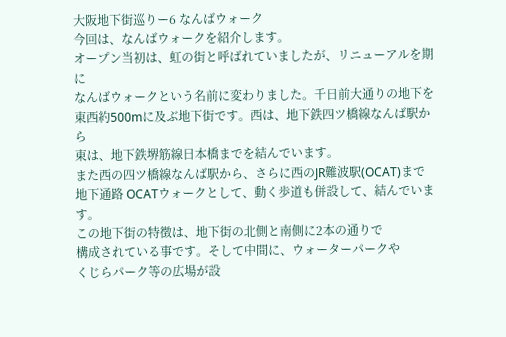大阪地下街巡りー6 なんばウォーク
今回は、なんばウォークを紹介します。
オープン当初は、虹の街と呼ばれていましたが、リニューアルを期に
なんばウォークという名前に変わりました。千日前大通りの地下を
東西約500mに及ぶ地下街です。西は、地下鉄四ツ橋線なんば駅から
東は、地下鉄堺筋線日本橋までを結んでいます。
また西の四ツ橋線なんば駅から、さらに西のJR難波駅(OCAT)まで
地下通路 OCATウォークとして、動く歩道も併設して、結んでいます。
この地下街の特徴は、地下街の北側と南側に2本の通りで
構成されている事です。そして中間に、ウォーターパークや
くじらパーク等の広場が設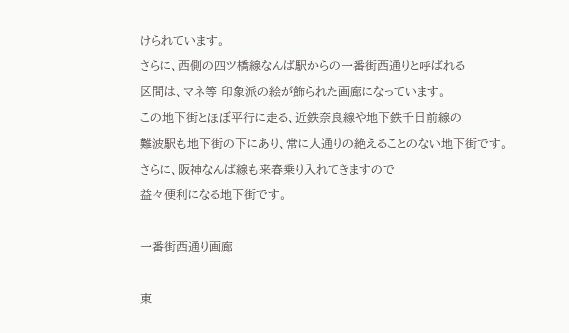けられています。
さらに、西側の四ツ橋線なんば駅からの一番街西通りと呼ばれる
区間は、マネ等 印象派の絵が飾られた画廊になっています。
この地下街とほぼ平行に走る、近鉄奈良線や地下鉄千日前線の
難波駅も地下街の下にあり、常に人通りの絶えることのない地下街です。
さらに、阪神なんば線も来春乗り入れてきますので
益々便利になる地下街です。

一番街西通り画廊

東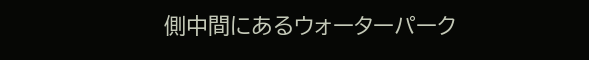側中間にあるウォーターパーク